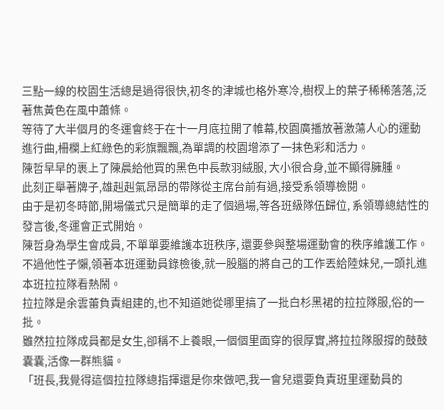三點一線的校園生活總是過得很快,初冬的津城也格外寒冷,樹杈上的葉子稀稀落落,泛著焦黃色在風中蕭條。
等待了大半個月的冬運會終于在十一月底拉開了帷幕,校園廣播放著激蕩人心的運動進行曲,柵欄上紅綠色的彩旗飄飄,為單調的校園增添了一抹色彩和活力。
陳哲早早的裹上了陳晨給他買的黑色中長款羽絨服, 大小很合身,並不顯得臃腫。
此刻正舉著牌子,雄赳赳氣昂昂的帶隊從主席台前有過,接受系領導檢閱。
由于是初冬時節,開場儀式只是簡單的走了個過場,等各班級隊伍歸位, 系領導總結性的發言後,冬運會正式開始。
陳哲身為學生會成員, 不單單要維護本班秩序, 還要參與整場運動會的秩序維護工作。
不過他性子懶,領著本班運動員錄檢後,就一股腦的將自己的工作丟給陸妹兒,一頭扎進本班拉拉隊看熱鬧。
拉拉隊是余雲蕾負責組建的,也不知道她從哪里搞了一批白杉黑裙的拉拉隊服,俗的一批。
雖然拉拉隊成員都是女生,卻稱不上養眼,一個個里面穿的很厚實,將拉拉隊服撐的鼓鼓囊囊,活像一群熊貓。
「班長,我覺得這個拉拉隊總指揮還是你來做吧,我一會兒還要負責班里運動員的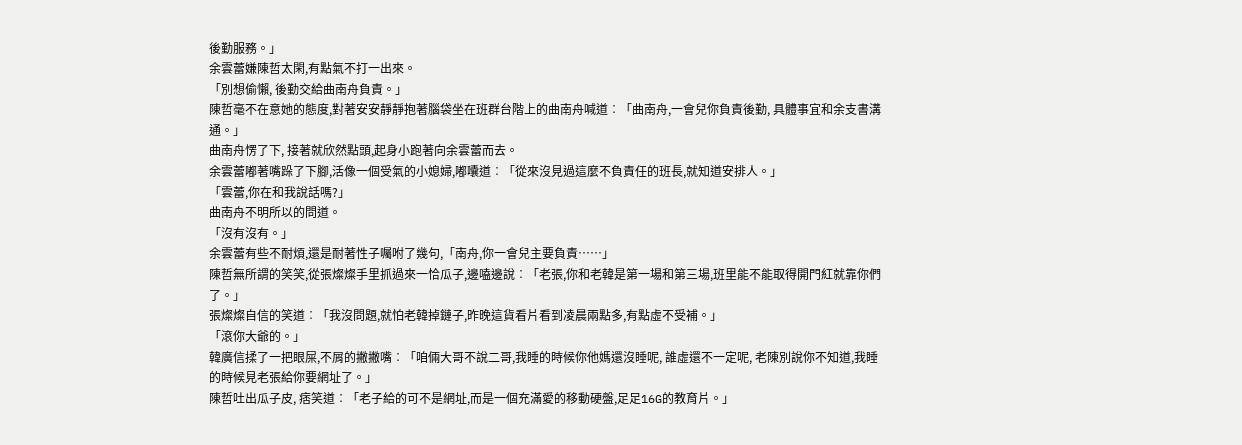後勤服務。」
余雲蕾嫌陳哲太閑,有點氣不打一出來。
「別想偷懶, 後勤交給曲南舟負責。」
陳哲毫不在意她的態度,對著安安靜靜抱著腦袋坐在班群台階上的曲南舟喊道︰「曲南舟,一會兒你負責後勤, 具體事宜和余支書溝通。」
曲南舟愣了下, 接著就欣然點頭,起身小跑著向余雲蕾而去。
余雲蕾嘟著嘴跺了下腳,活像一個受氣的小媳婦,嘟囔道︰「從來沒見過這麼不負責任的班長,就知道安排人。」
「雲蕾,你在和我說話嗎?」
曲南舟不明所以的問道。
「沒有沒有。」
余雲蕾有些不耐煩,還是耐著性子囑咐了幾句,「南舟,你一會兒主要負責……」
陳哲無所謂的笑笑,從張燦燦手里抓過來一恰瓜子,邊嗑邊說︰「老張,你和老韓是第一場和第三場,班里能不能取得開門紅就靠你們了。」
張燦燦自信的笑道︰「我沒問題,就怕老韓掉鏈子,昨晚這貨看片看到凌晨兩點多,有點虛不受補。」
「滾你大爺的。」
韓廣信揉了一把眼屎,不屑的撇撇嘴︰「咱倆大哥不說二哥,我睡的時候你他媽還沒睡呢, 誰虛還不一定呢, 老陳別說你不知道,我睡的時候見老張給你要網址了。」
陳哲吐出瓜子皮, 痞笑道︰「老子給的可不是網址,而是一個充滿愛的移動硬盤,足足16G的教育片。」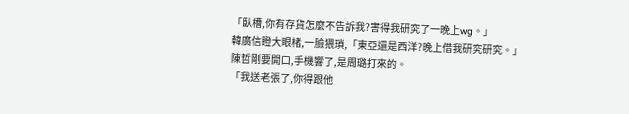「臥槽,你有存貨怎麼不告訴我?害得我研究了一晚上wg。」
韓廣信瞪大眼楮,一臉猥瑣,「東亞還是西洋?晚上借我研究研究。」
陳哲剛要開口,手機響了,是周璐打來的。
「我送老張了,你得跟他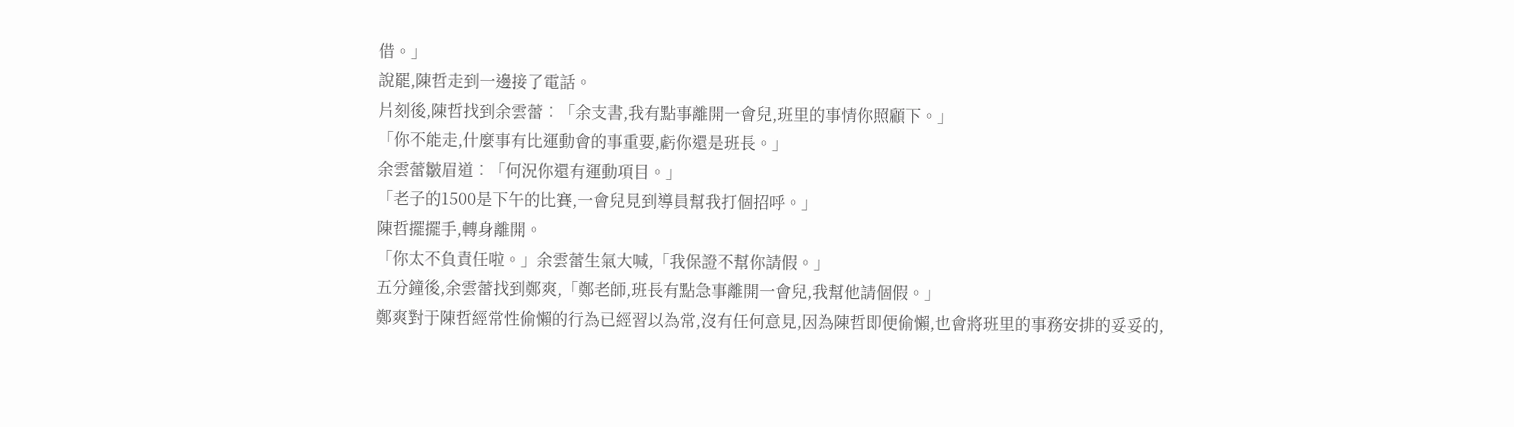借。」
說罷,陳哲走到一邊接了電話。
片刻後,陳哲找到余雲蕾︰「余支書,我有點事離開一會兒,班里的事情你照顧下。」
「你不能走,什麼事有比運動會的事重要,虧你還是班長。」
余雲蕾皺眉道︰「何況你還有運動項目。」
「老子的1500是下午的比賽,一會兒見到導員幫我打個招呼。」
陳哲擺擺手,轉身離開。
「你太不負責任啦。」余雲蕾生氣大喊,「我保證不幫你請假。」
五分鐘後,余雲蕾找到鄭爽,「鄭老師,班長有點急事離開一會兒,我幫他請個假。」
鄭爽對于陳哲經常性偷懶的行為已經習以為常,沒有任何意見,因為陳哲即便偷懶,也會將班里的事務安排的妥妥的,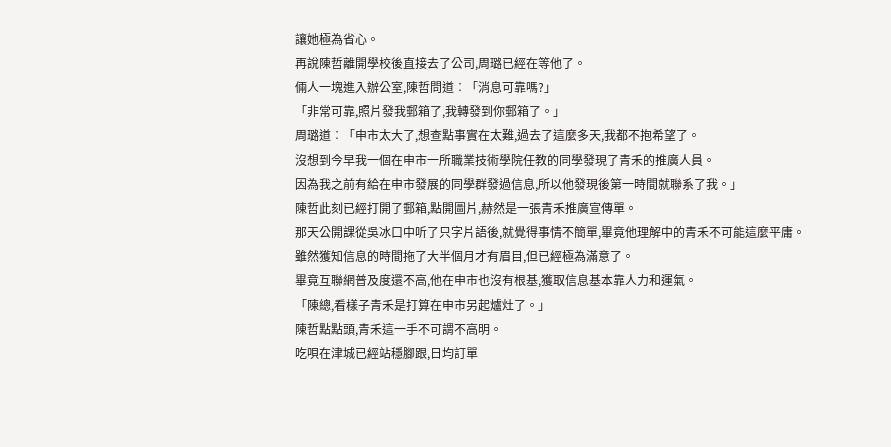讓她極為省心。
再說陳哲離開學校後直接去了公司,周璐已經在等他了。
倆人一塊進入辦公室,陳哲問道︰「消息可靠嗎?」
「非常可靠,照片發我郵箱了,我轉發到你郵箱了。」
周璐道︰「申市太大了,想查點事實在太難,過去了這麼多天,我都不抱希望了。
沒想到今早我一個在申市一所職業技術學院任教的同學發現了青禾的推廣人員。
因為我之前有給在申市發展的同學群發過信息,所以他發現後第一時間就聯系了我。」
陳哲此刻已經打開了郵箱,點開圖片,赫然是一張青禾推廣宣傳單。
那天公開課從吳冰口中听了只字片語後,就覺得事情不簡單,畢竟他理解中的青禾不可能這麼平庸。
雖然獲知信息的時間拖了大半個月才有眉目,但已經極為滿意了。
畢竟互聯網普及度還不高,他在申市也沒有根基,獲取信息基本靠人力和運氣。
「陳總,看樣子青禾是打算在申市另起爐灶了。」
陳哲點點頭,青禾這一手不可謂不高明。
吃唄在津城已經站穩腳跟,日均訂單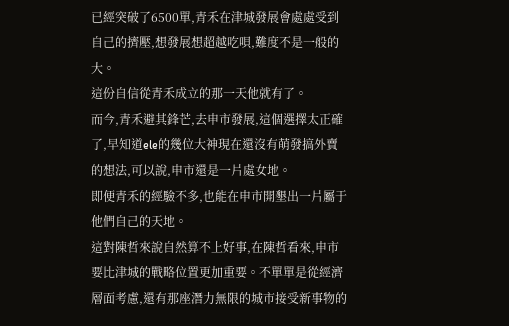已經突破了6500單,青禾在津城發展會處處受到自己的擠壓,想發展想超越吃唄,難度不是一般的大。
這份自信從青禾成立的那一天他就有了。
而今,青禾避其鋒芒,去申市發展,這個選擇太正確了,早知道ele的幾位大神現在還沒有萌發搞外賣的想法,可以說,申市還是一片處女地。
即便青禾的經驗不多,也能在申市開墾出一片屬于他們自己的天地。
這對陳哲來說自然算不上好事,在陳哲看來,申市要比津城的戰略位置更加重要。不單單是從經濟層面考慮,還有那座潛力無限的城市接受新事物的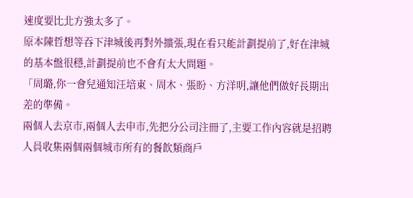速度要比北方強太多了。
原本陳哲想等吞下津城後再對外擴張,現在看只能計劃提前了,好在津城的基本盤很穩,計劃提前也不會有太大問題。
「周璐,你一會兒通知汪培東、周木、張盼、方洋明,讓他們做好長期出差的準備。
兩個人去京市,兩個人去申市,先把分公司注冊了,主要工作內容就是招聘人員收集兩個兩個城市所有的餐飲類商戶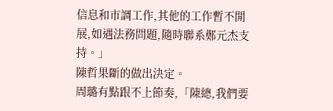信息和市調工作,其他的工作暫不開展,如遇法務問題,隨時聯系鄭元杰支持。」
陳哲果斷的做出決定。
周璐有點跟不上節奏,「陳總,我們要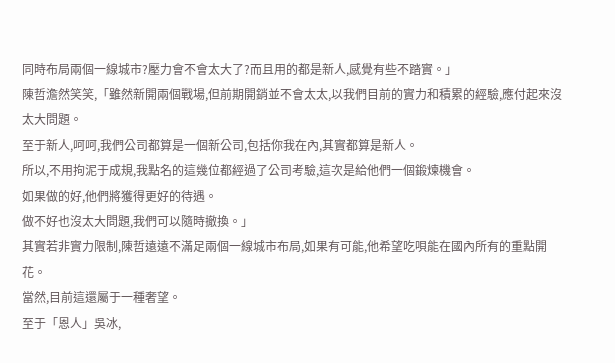同時布局兩個一線城市?壓力會不會太大了?而且用的都是新人,感覺有些不踏實。」
陳哲澹然笑笑,「雖然新開兩個戰場,但前期開銷並不會太太,以我們目前的實力和積累的經驗,應付起來沒太大問題。
至于新人,呵呵,我們公司都算是一個新公司,包括你我在內,其實都算是新人。
所以,不用拘泥于成規,我點名的這幾位都經過了公司考驗,這次是給他們一個鍛煉機會。
如果做的好,他們將獲得更好的待遇。
做不好也沒太大問題,我們可以隨時撤換。」
其實若非實力限制,陳哲遠遠不滿足兩個一線城市布局,如果有可能,他希望吃唄能在國內所有的重點開花。
當然,目前這還屬于一種奢望。
至于「恩人」吳冰,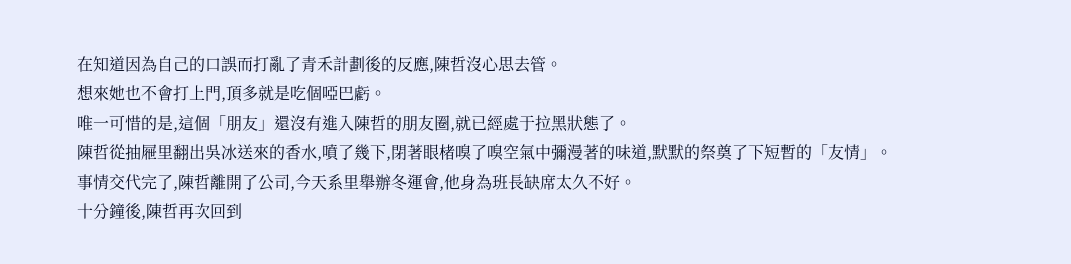在知道因為自己的口誤而打亂了青禾計劃後的反應,陳哲沒心思去管。
想來她也不會打上門,頂多就是吃個啞巴虧。
唯一可惜的是,這個「朋友」還沒有進入陳哲的朋友圈,就已經處于拉黑狀態了。
陳哲從抽屜里翻出吳冰送來的香水,噴了幾下,閉著眼楮嗅了嗅空氣中彌漫著的味道,默默的祭奠了下短暫的「友情」。
事情交代完了,陳哲離開了公司,今天系里舉辦冬運會,他身為班長缺席太久不好。
十分鐘後,陳哲再次回到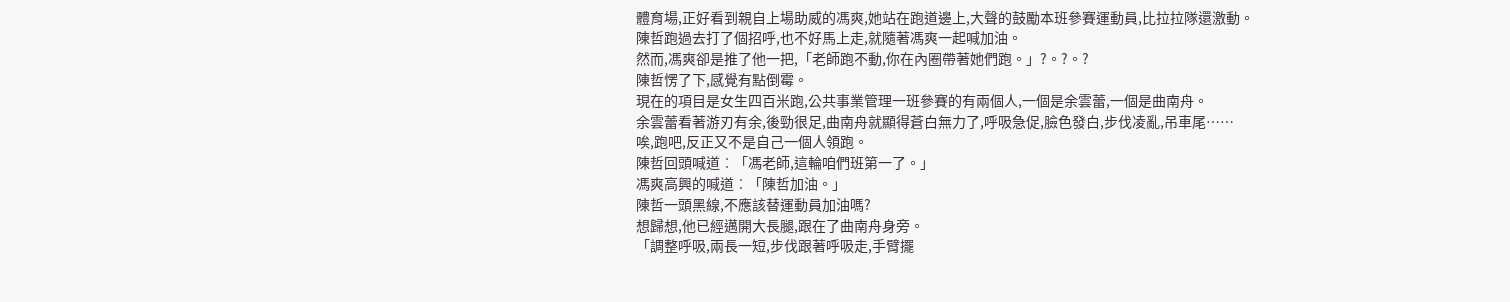體育場,正好看到親自上場助威的馮爽,她站在跑道邊上,大聲的鼓勵本班參賽運動員,比拉拉隊還激動。
陳哲跑過去打了個招呼,也不好馬上走,就隨著馮爽一起喊加油。
然而,馮爽卻是推了他一把,「老師跑不動,你在內圈帶著她們跑。」?。?。?
陳哲愣了下,感覺有點倒霉。
現在的項目是女生四百米跑,公共事業管理一班參賽的有兩個人,一個是余雲蕾,一個是曲南舟。
余雲蕾看著游刃有余,後勁很足,曲南舟就顯得蒼白無力了,呼吸急促,臉色發白,步伐凌亂,吊車尾……
唉,跑吧,反正又不是自己一個人領跑。
陳哲回頭喊道︰「馮老師,這輪咱們班第一了。」
馮爽高興的喊道︰「陳哲加油。」
陳哲一頭黑線,不應該替運動員加油嗎?
想歸想,他已經邁開大長腿,跟在了曲南舟身旁。
「調整呼吸,兩長一短,步伐跟著呼吸走,手臂擺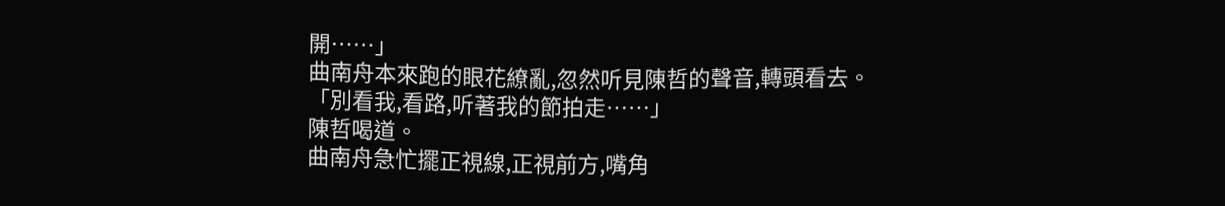開……」
曲南舟本來跑的眼花繚亂,忽然听見陳哲的聲音,轉頭看去。
「別看我,看路,听著我的節拍走……」
陳哲喝道。
曲南舟急忙擺正視線,正視前方,嘴角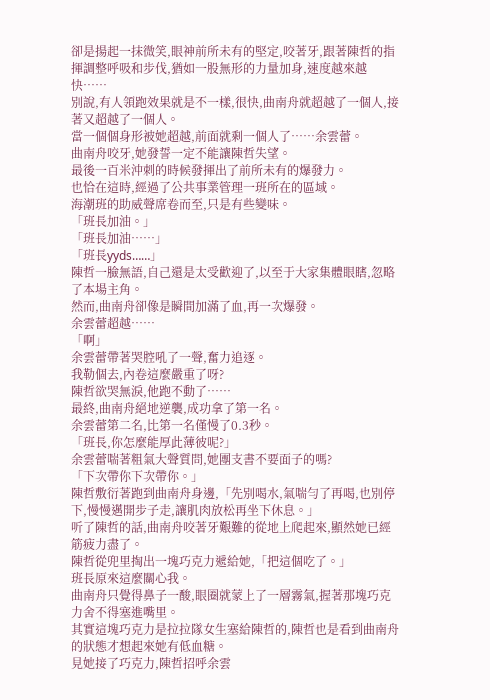卻是揚起一抹微笑,眼神前所未有的堅定,咬著牙,跟著陳哲的指揮調整呼吸和步伐,猶如一股無形的力量加身,速度越來越快……
別說,有人領跑效果就是不一樣,很快,曲南舟就超越了一個人,接著又超越了一個人。
當一個個身形被她超越,前面就剩一個人了……余雲蕾。
曲南舟咬牙,她發誓一定不能讓陳哲失望。
最後一百米沖刺的時候發揮出了前所未有的爆發力。
也恰在這時,經過了公共事業管理一班所在的區域。
海潮班的助威聲席卷而至,只是有些變味。
「班長加油。」
「班長加油……」
「班長yyds……」
陳哲一臉無語,自己還是太受歡迎了,以至于大家集體眼瞎,忽略了本場主角。
然而,曲南舟卻像是瞬間加滿了血,再一次爆發。
余雲蕾超越……
「啊」
余雲蕾帶著哭腔吼了一聲,奮力追逐。
我勒個去,內卷這麼嚴重了呀?
陳哲欲哭無淚,他跑不動了……
最終,曲南舟絕地逆襲,成功拿了第一名。
余雲蕾第二名,比第一名僅慢了0.3秒。
「班長,你怎麼能厚此薄彼呢?」
余雲蕾喘著粗氣大聲質問,她團支書不要面子的嗎?
「下次帶你下次帶你。」
陳哲敷衍著跑到曲南舟身邊,「先別喝水,氣喘勻了再喝,也別停下,慢慢邁開步子走,讓肌肉放松再坐下休息。」
听了陳哲的話,曲南舟咬著牙艱難的從地上爬起來,顯然她已經筋疲力盡了。
陳哲從兜里掏出一塊巧克力遞給她,「把這個吃了。」
班長原來這麼關心我。
曲南舟只覺得鼻子一酸,眼圈就蒙上了一層霧氣,握著那塊巧克力舍不得塞進嘴里。
其實這塊巧克力是拉拉隊女生塞給陳哲的,陳哲也是看到曲南舟的狀態才想起來她有低血糖。
見她接了巧克力,陳哲招呼余雲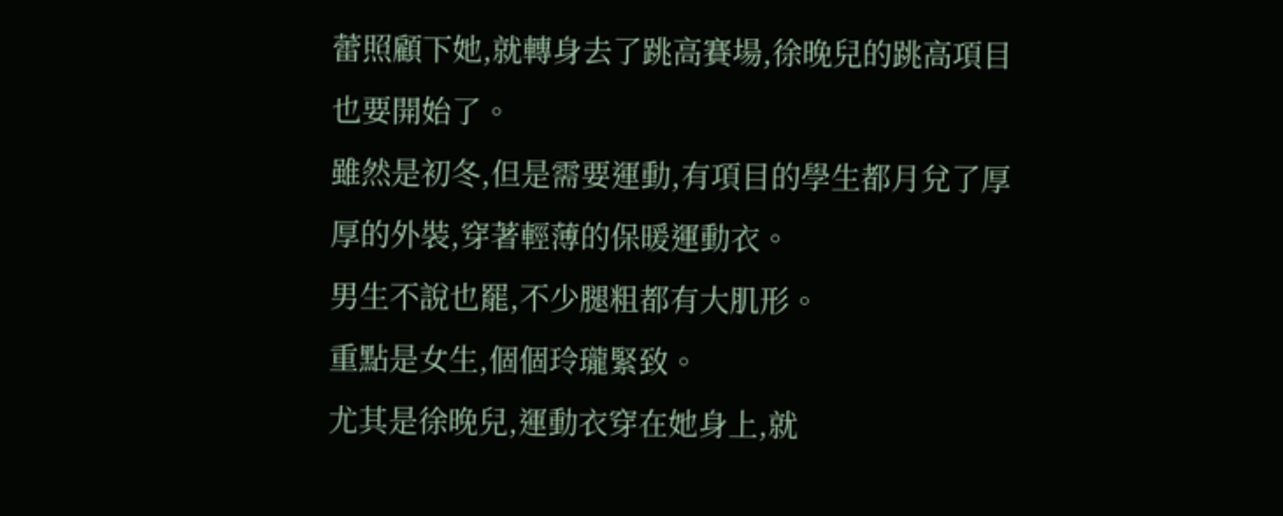蕾照顧下她,就轉身去了跳高賽場,徐晚兒的跳高項目也要開始了。
雖然是初冬,但是需要運動,有項目的學生都月兌了厚厚的外裝,穿著輕薄的保暖運動衣。
男生不說也罷,不少腿粗都有大肌形。
重點是女生,個個玲瓏緊致。
尤其是徐晚兒,運動衣穿在她身上,就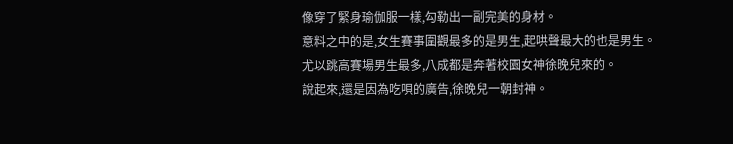像穿了緊身瑜伽服一樣,勾勒出一副完美的身材。
意料之中的是,女生賽事圍觀最多的是男生,起哄聲最大的也是男生。
尤以跳高賽場男生最多,八成都是奔著校園女神徐晚兒來的。
說起來,還是因為吃唄的廣告,徐晚兒一朝封神。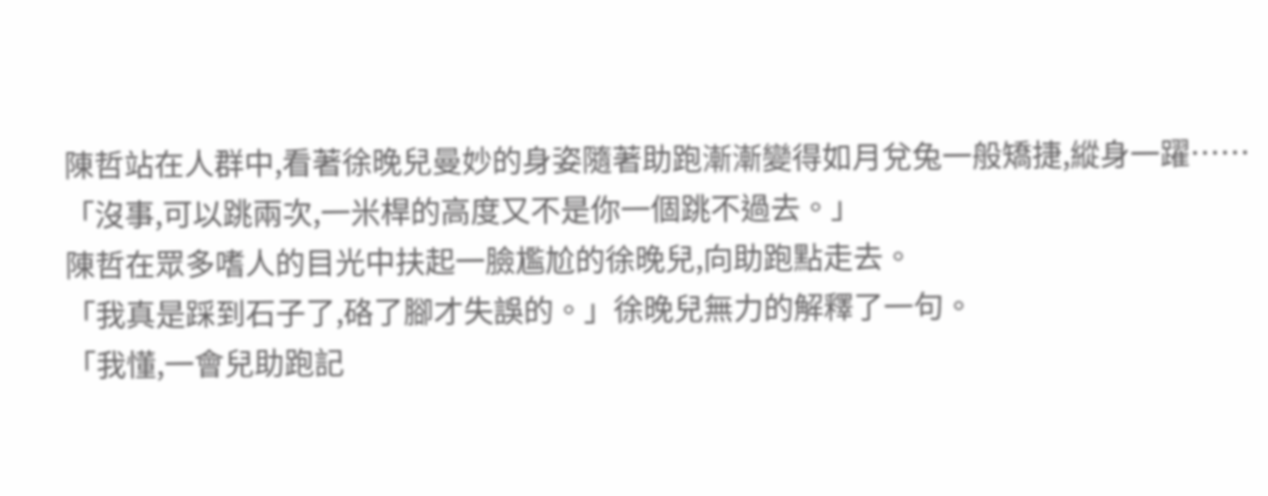陳哲站在人群中,看著徐晚兒曼妙的身姿隨著助跑漸漸變得如月兌兔一般矯捷,縱身一躍……
「沒事,可以跳兩次,一米桿的高度又不是你一個跳不過去。」
陳哲在眾多嗜人的目光中扶起一臉尷尬的徐晚兒,向助跑點走去。
「我真是踩到石子了,硌了腳才失誤的。」徐晚兒無力的解釋了一句。
「我懂,一會兒助跑記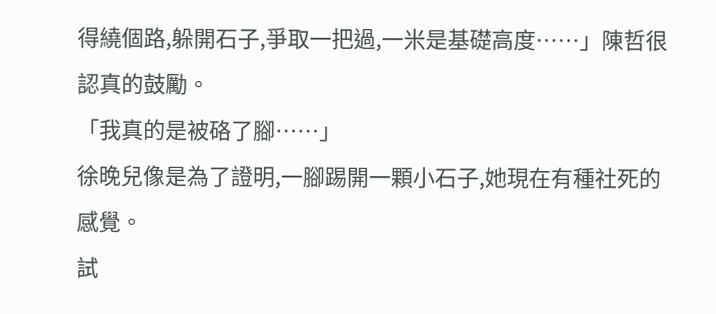得繞個路,躲開石子,爭取一把過,一米是基礎高度……」陳哲很認真的鼓勵。
「我真的是被硌了腳……」
徐晚兒像是為了證明,一腳踢開一顆小石子,她現在有種社死的感覺。
試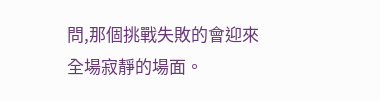問,那個挑戰失敗的會迎來全場寂靜的場面。